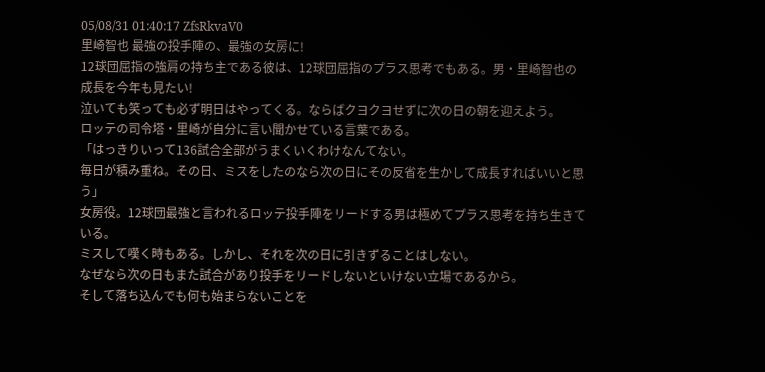05/08/31 01:40:17 ZfsRkvaV0
里崎智也 最強の投手陣の、最強の女房に!
12球団屈指の強肩の持ち主である彼は、12球団屈指のプラス思考でもある。男・里崎智也の成長を今年も見たい!
泣いても笑っても必ず明日はやってくる。ならばクヨクヨせずに次の日の朝を迎えよう。
ロッテの司令塔・里崎が自分に言い聞かせている言葉である。
「はっきりいって136試合全部がうまくいくわけなんてない。
毎日が積み重ね。その日、ミスをしたのなら次の日にその反省を生かして成長すればいいと思う」
女房役。12球団最強と言われるロッテ投手陣をリードする男は極めてプラス思考を持ち生きている。
ミスして嘆く時もある。しかし、それを次の日に引きずることはしない。
なぜなら次の日もまた試合があり投手をリードしないといけない立場であるから。
そして落ち込んでも何も始まらないことを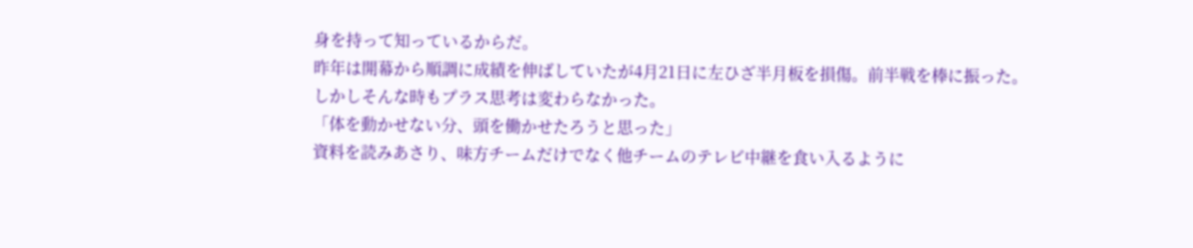身を持って知っているからだ。
昨年は開幕から順調に成績を伸ばしていたが4月21日に左ひざ半月板を損傷。前半戦を棒に振った。
しかしそんな時もプラス思考は変わらなかった。
「体を動かせない分、頭を働かせたろうと思った」
資料を読みあさり、味方チームだけでなく他チームのテレビ中継を食い入るように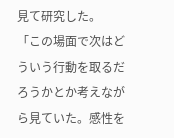見て研究した。
「この場面で次はどういう行動を取るだろうかとか考えながら見ていた。感性を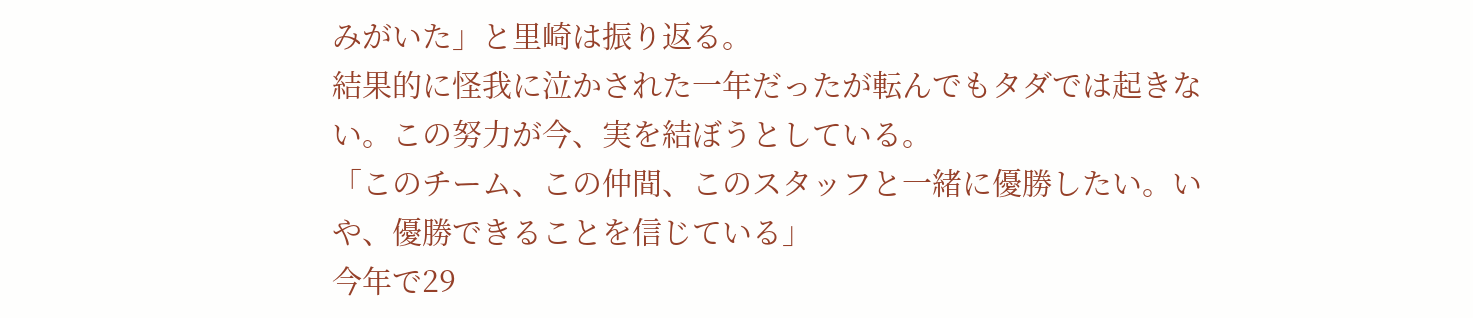みがいた」と里崎は振り返る。
結果的に怪我に泣かされた一年だったが転んでもタダでは起きない。この努力が今、実を結ぼうとしている。
「このチーム、この仲間、このスタッフと一緒に優勝したい。いや、優勝できることを信じている」
今年で29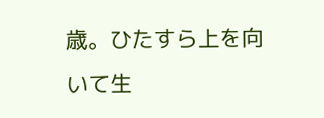歳。ひたすら上を向いて生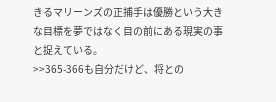きるマリーンズの正捕手は優勝という大きな目標を夢ではなく目の前にある現実の事と捉えている。
>>365-366も自分だけど、将との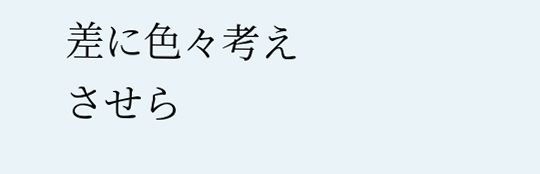差に色々考えさせら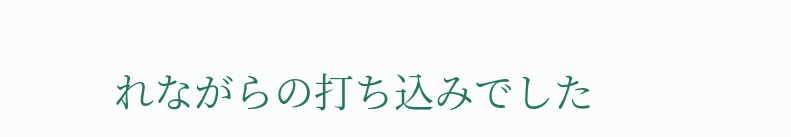れながらの打ち込みでした